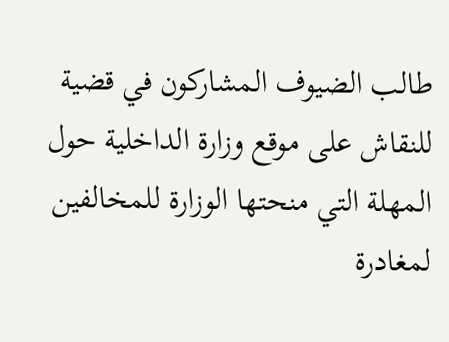طالب الضيوف المشاركون في قضية للنقاش على موقع وزارة الداخلية حول المهلة التي منحتها الوزارة للمخالفين لمغادرة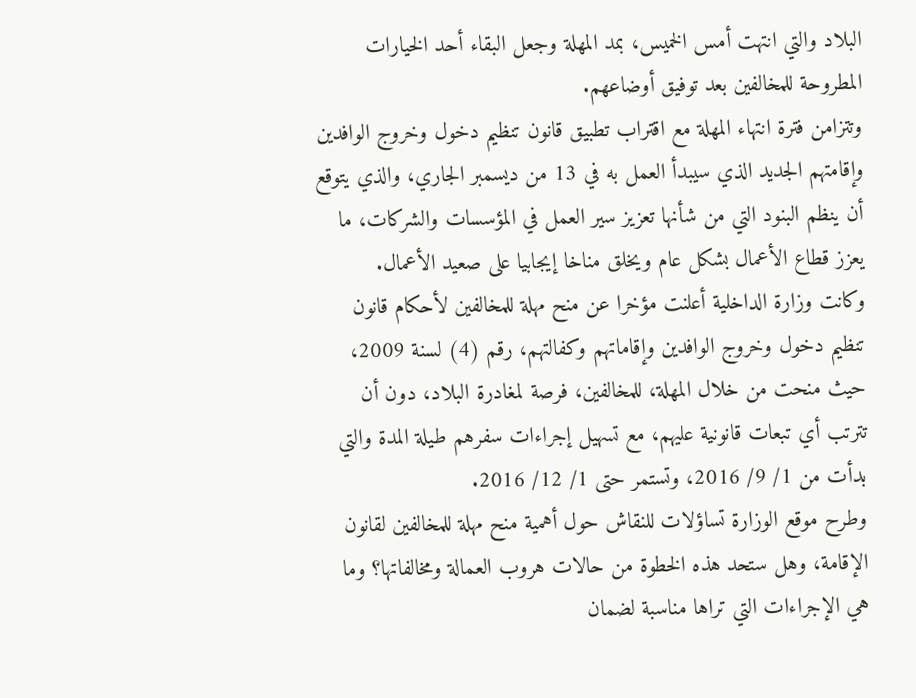البلاد والتي انتهت أمس الخميس، بمد المهلة وجعل البقاء أحد الخيارات المطروحة للمخالفين بعد توفيق أوضاعهم.
وتتزامن فترة انتهاء المهلة مع اقتراب تطبيق قانون تنظيم دخول وخروج الوافدين وإقامتهم الجديد الذي سيبدأ العمل به في 13 من ديسمبر الجاري، والذي يتوقع أن ينظم البنود التي من شأنها تعزيز سير العمل في المؤسسات والشركات، ما يعزز قطاع الأعمال بشكل عام ويخلق مناخا إيجابيا على صعيد الأعمال.
وكانت وزارة الداخلية أعلنت مؤخرا عن منح مهلة للمخالفين لأحكام قانون تنظيم دخول وخروج الوافدين وإقاماتهم وكفالتهم، رقم (4) لسنة 2009، حيث منحت من خلال المهلة، للمخالفين، فرصة لمغادرة البلاد، دون أن تترتب أي تبعات قانونية عليهم، مع تسهيل إجراءات سفرهم طيلة المدة والتي بدأت من 1/ 9/ 2016، وتستمر حتى 1/ 12/ 2016.
وطرح موقع الوزارة تساؤلات للنقاش حول أهمية منح مهلة للمخالفين لقانون الإقامة، وهل ستحد هذه الخطوة من حالات هروب العمالة ومخالفاتها؟ وما هي الإجراءات التي تراها مناسبة لضمان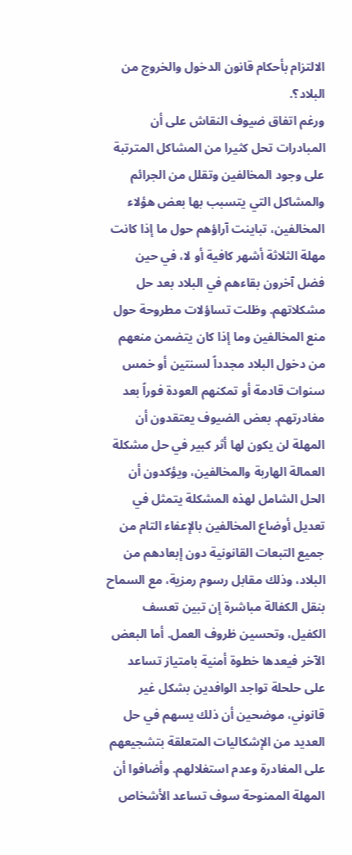الالتزام بأحكام قانون الدخول والخروج من البلاد؟.
ورغم اتفاق ضيوف النقاش على أن المبادرات تحل كثيرا من المشاكل المترتبة على وجود المخالفين وتقلل من الجرائم والمشاكل التي يتسبب بها بعض هؤلاء المخالفين، تباينت آراؤهم حول ما إذا كانت مهلة الثلاثة أشهر كافية أو لا، في حين فضل آخرون بقاءهم في البلاد بعد حل مشكلاتهم. وظلت تساؤلات مطروحة حول منع المخالفين وما إذا كان يتضمن منعهم من دخول البلاد مجدداً لسنتين أو خمس سنوات قادمة أو تمكنهم العودة فوراً بعد مغادرتهم. بعض الضيوف يعتقدون أن المهلة لن يكون لها أثر كبير في حل مشكلة العمالة الهاربة والمخالفين، ويؤكدون أن الحل الشامل لهذه المشكلة يتمثل في تعديل أوضاع المخالفين بالإعفاء التام من جميع التبعات القانونية دون إبعادهم من البلاد، وذلك مقابل رسوم رمزية، مع السماح بنقل الكفالة مباشرة إن تبين تعسف الكفيل، وتحسين ظروف العمل. أما البعض الآخر فيعدها خطوة أمنية بامتياز تساعد على حلحلة تواجد الوافدين بشكل غير قانوني، موضحين أن ذلك يسهم في حل العديد من الإشكاليات المتعلقة بتشجيعهم على المغادرة وعدم استغلالهم. وأضافوا أن المهلة الممنوحة سوف تساعد الأشخاص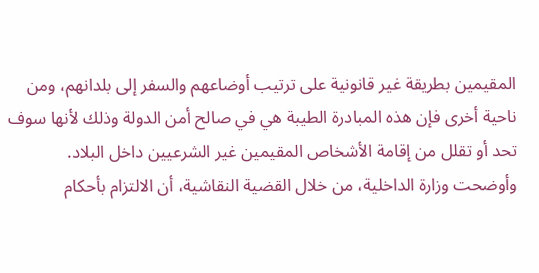المقيمين بطريقة غير قانونية على ترتيب أوضاعهم والسفر إلى بلدانهم، ومن ناحية أخرى فإن هذه المبادرة الطيبة هي في صالح أمن الدولة وذلك لأنها سوف تحد أو تقلل من إقامة الأشخاص المقيمين غير الشرعيين داخل البلاد.
وأوضحت وزارة الداخلية، من خلال القضية النقاشية، أن الالتزام بأحكام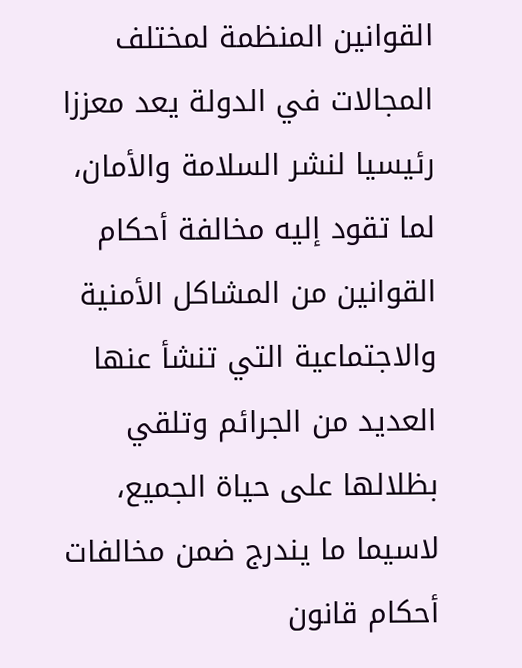القوانين المنظمة لمختلف المجالات في الدولة يعد معززا رئيسيا لنشر السلامة والأمان، لما تقود إليه مخالفة أحكام القوانين من المشاكل الأمنية والاجتماعية التي تنشأ عنها العديد من الجرائم وتلقي بظلالها على حياة الجميع، لاسيما ما يندرج ضمن مخالفات أحكام قانون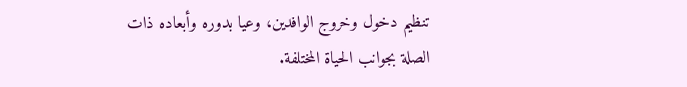تنظيم دخول وخروج الوافدين، وعيا بدوره وأبعاده ذات الصلة بجوانب الحياة المختلفة.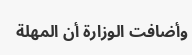وأضافت الوزارة أن المهلة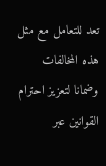تعد للتعامل مع مثل هذه المخالفات وضمانا لتعزيز احترام القوانين عبر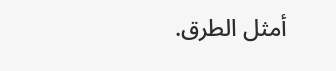أمثل الطرق.